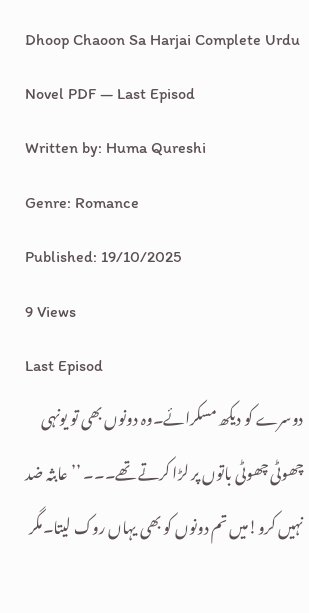Dhoop Chaoon Sa Harjai Complete Urdu Novel PDF — Last Episod
Written by: Huma Qureshi
Genre: Romance
Published: 19/10/2025
9 Views
Last Episod
دوسرے کو دیکھ مسکرائے۔وہ دونوں بھی تو یونہی چھوٹی چھوٹی باتوں پر لڑا کرتے تھے۔۔۔ ’’عابثہ ضد نہیں کرو!میں تم دونوں کو بھی یہاں روک لیتا۔مگر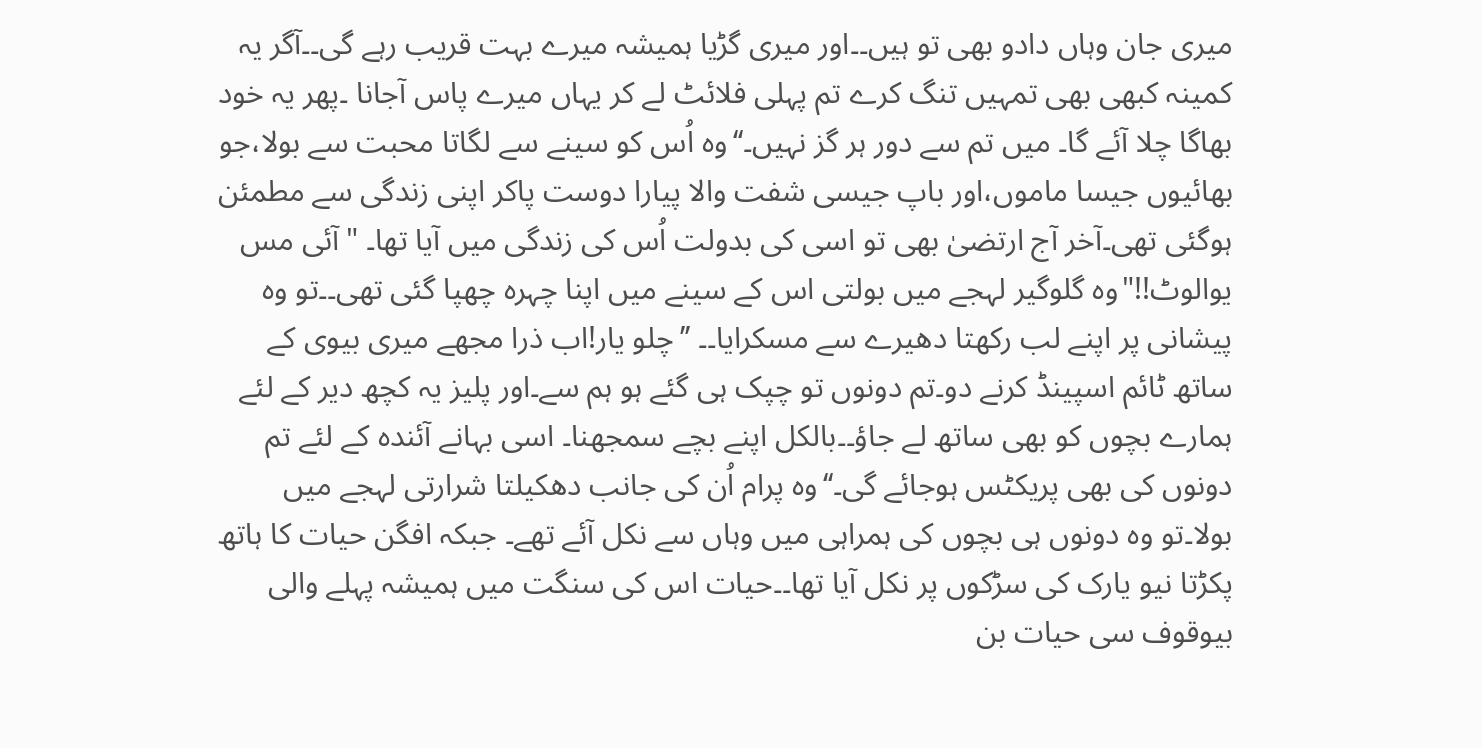میری جان وہاں دادو بھی تو ہیں۔۔اور میری گڑیا ہمیشہ میرے بہت قریب رہے گی۔۔آگر یہ کمینہ کبھی بھی تمہیں تنگ کرے تم پہلی فلائٹ لے کر یہاں میرے پاس آجانا ۔پھر یہ خود بھاگا چلا آئے گا۔ میں تم سے دور ہر گز نہیں۔‘‘وہ اُس کو سینے سے لگاتا محبت سے بولا،جو بھائیوں جیسا ماموں،اور باپ جیسی شفت والا پیارا دوست پاکر اپنی زندگی سے مطمئن ہوگئی تھی۔آخر آج ارتضیٰ بھی تو اسی کی بدولت اُس کی زندگی میں آیا تھا۔ "آئی مس یوالوٹ!!"وہ گلوگیر لہجے میں بولتی اس کے سینے میں اپنا چہرہ چھپا گئی تھی۔۔تو وہ پیشانی پر اپنے لب رکھتا دھیرے سے مسکرایا۔۔ ’’چلو یار!اب ذرا مجھے میری بیوی کے ساتھ ٹائم اسپینڈ کرنے دو۔تم دونوں تو چپک ہی گئے ہو ہم سے۔اور پلیز یہ کچھ دیر کے لئے ہمارے بچوں کو بھی ساتھ لے جاؤ۔۔بالکل اپنے بچے سمجھنا۔ اسی بہانے آئندہ کے لئے تم دونوں کی بھی پریکٹس ہوجائے گی۔‘‘وہ پرام اُن کی جانب دھکیلتا شرارتی لہجے میں بولا۔تو وہ دونوں ہی بچوں کی ہمراہی میں وہاں سے نکل آئے تھے۔ جبکہ افگن حیات کا ہاتھ پکڑتا نیو یارک کی سڑکوں پر نکل آیا تھا۔۔حیات اس کی سنگت میں ہمیشہ پہلے والی بیوقوف سی حیات بن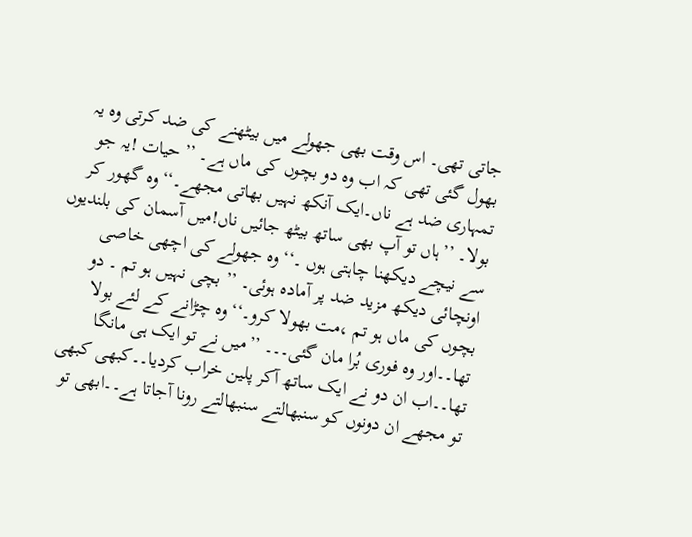جاتی تھی۔ اس وقت بھی جھولے میں بیٹھنے کی ضد کرتی وہ یہ بھول گئی تھی کہ اب وہ دو بچوں کی ماں ہے۔ ’’حیات !یہ جو تمہاری ضد ہے ناں۔ایک آنکھ نہیں بھاتی مجھے۔‘‘وہ گھور کر بولا۔ ’’ہاں تو آپ بھی ساتھ بیٹھ جائیں ناں!میں آسمان کی بلندیوں سے نیچے دیکھنا چاہتی ہوں ۔‘‘وہ جھولے کی اچھی خاصی اونچائی دیکھ مزید ضد پر آمادہ ہوئی۔ ’’ بچی نہیں ہو تم ۔ دو بچوں کی ماں ہو تم ،مت بھولا کرو۔‘‘وہ چڑانے کے لئے بولا تھا۔۔اور وہ فوری بُرا مان گئی۔۔۔ ’’میں نے تو ایک ہی مانگا تھا۔۔اب ان دو نے ایک ساتھ آکر پلین خراب کردیا۔۔کبھی کبھی تو مجھے ان دونوں کو سنبھالتے سنبھالتے رونا آجاتا ہے۔۔ابھی تو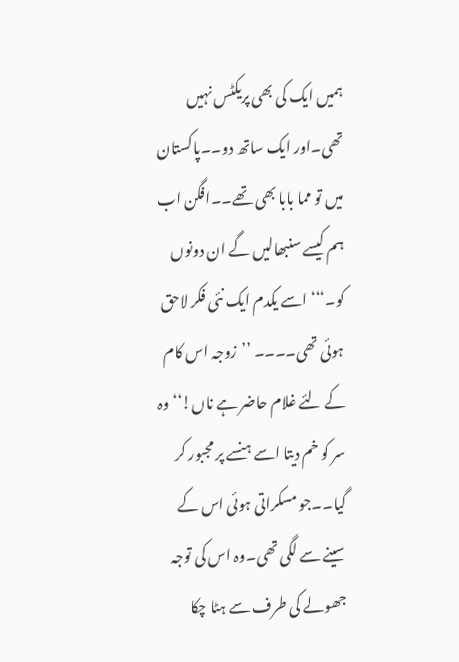ہمیں ایک کی بھی پریکٹس نہیں تھی۔اور ایک ساتھ دو۔۔پاکستان میں تو مما بابا بھی تھے۔۔افگن اب ہم کیسے سنبھالیں گے ان دونوں کو۔‘‘‘ اسے یکدم ایک نئی فکر لاحق ہوئی تھی۔۔۔۔ ’’زوجہ اس کام کے لئے غلام حاضر ہے ناں!‘‘ وہ سر کو خم دیتا اسے ہنسے پر مجبور کر گیا۔۔جو مسکراتی ہوئی اس کے سینے سے لگی تھی۔وہ اس کی توجہ جھولے کی طرف سے ہٹا چکا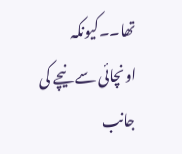تھا۔۔کیونکہ اونچائی سے نیچے کی جانب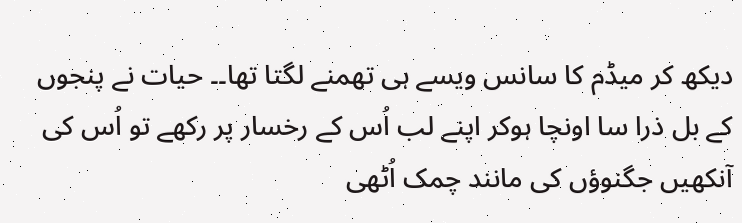دیکھ کر میڈم کا سانس ویسے ہی تھمنے لگتا تھا۔۔ حیات نے پنجوں کے بل ذرا سا اونچا ہوکر اپنے لب اُس کے رخسار پر رکھے تو اُس کی آنکھیں جگنوؤں کی مانند چمک اُٹھی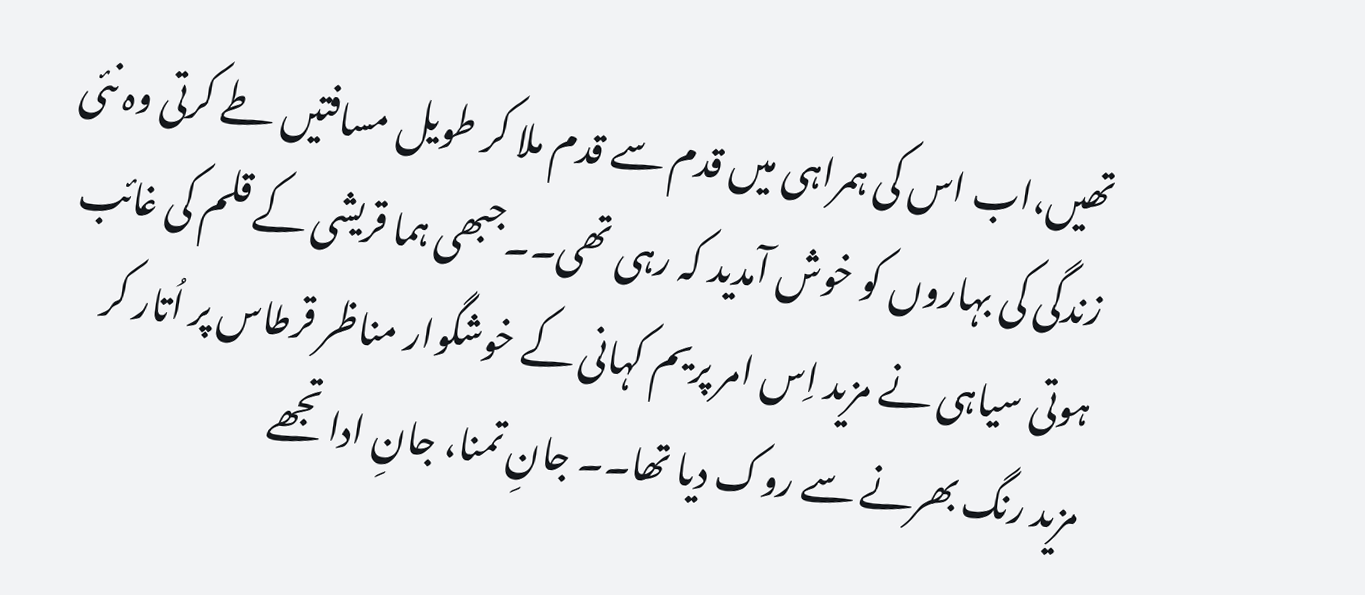تھیں،اب اس کی ہمراہی میں قدم سے قدم ملا کر طویل مسافتیں طے کرتی وہ نئی زندگی کی بہاروں کو خوش آمدید کہ رہی تھی۔۔جبھی ہما قریشی کے قلم کی غائب ہوتی سیاہی نے مزید اِس امر پريم کہانی کے خوشگوار مناظر قرطاس پر اُتار کر مزید رنگ بھرنے سے روک دیا تھا۔۔ جانِ تمنا، جانِ ادا تجھے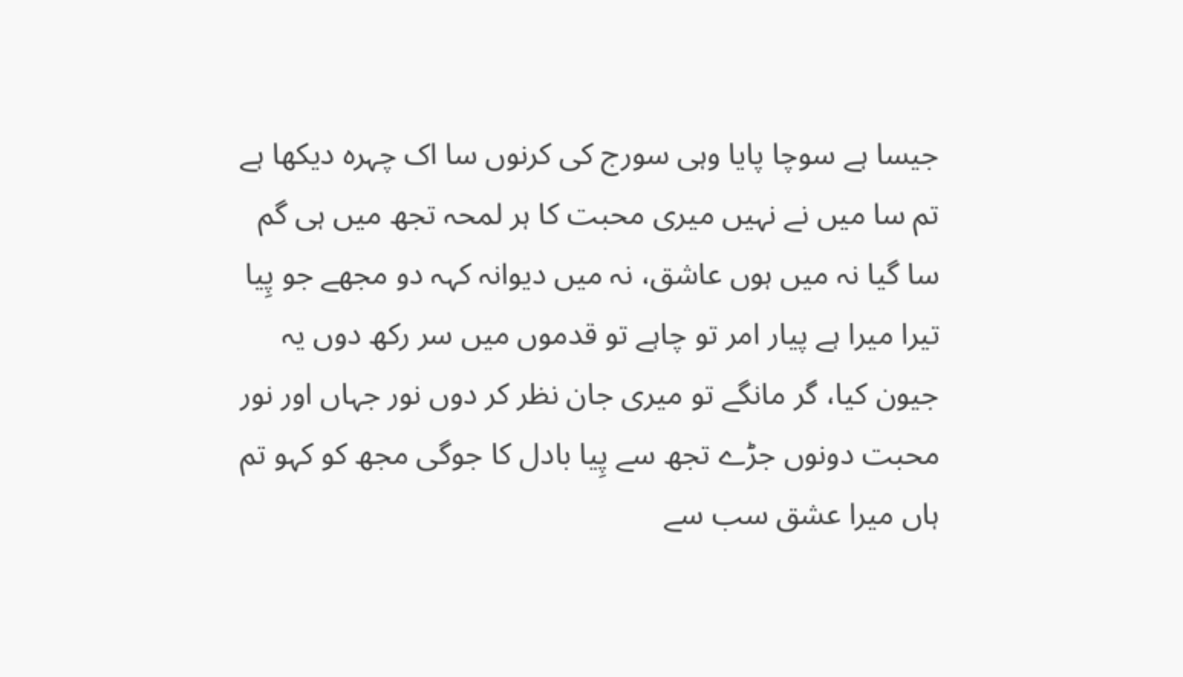جیسا ہے سوچا پایا وہی سورج کی کرنوں سا اک چہرہ دیکھا ہے تم سا میں نے نہیں میری محبت کا ہر لمحہ تجھ میں ہی گم سا گیا نہ میں ہوں عاشق، نہ میں دیوانہ کہہ دو مجھے جو پِیا تیرا میرا ہے پیار امر تو چاہے تو قدموں میں سر رکھ دوں یہ جیون کیا، گر مانگے تو میری جان نظر کر دوں نور جہاں اور نور محبت دونوں جڑے تجھ سے پِیا بادل کا جوگی مجھ کو کہو تم ہاں میرا عشق سب سے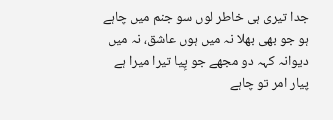جدا تیری ہی خاطر لوں سو جنم میں چاہے ہو جو بھی بھلا نہ میں ہوں عاشق، نہ میں دیوانہ کہہ دو مجھے جو پِیا تیرا میرا ہے پیار امر تو چاہے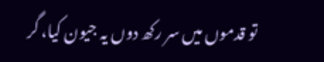تو قدموں میں سر رکھ دوں یہ جیون کیا، گر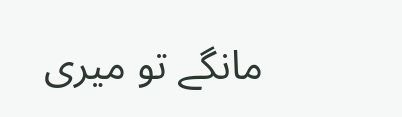مانگے تو میری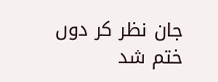جان نظر کر دوں ختم شد